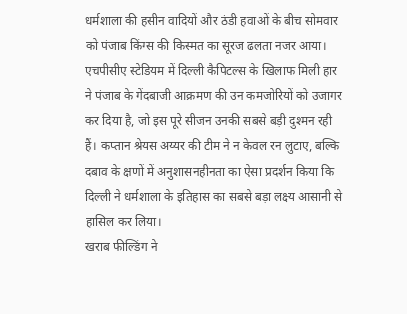धर्मशाला की हसीन वादियों और ठंडी हवाओं के बीच सोमवार को पंजाब किंग्स की किस्मत का सूरज ढलता नजर आया। एचपीसीए स्टेडियम में दिल्ली कैपिटल्स के खिलाफ मिली हार ने पंजाब के गेंदबाजी आक्रमण की उन कमजोरियों को उजागर कर दिया है, जो इस पूरे सीजन उनकी सबसे बड़ी दुश्मन रही हैं। कप्तान श्रेयस अय्यर की टीम ने न केवल रन लुटाए, बल्कि दबाव के क्षणों में अनुशासनहीनता का ऐसा प्रदर्शन किया कि दिल्ली ने धर्मशाला के इतिहास का सबसे बड़ा लक्ष्य आसानी से हासिल कर लिया।
खराब फील्डिंग ने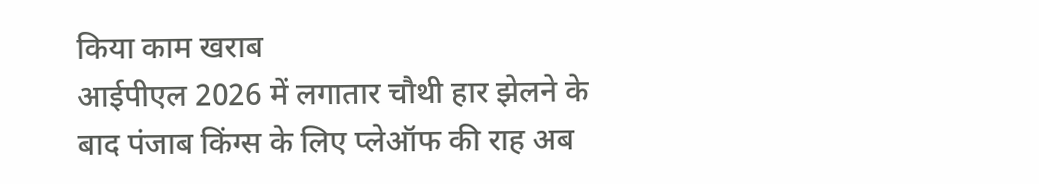किया काम खराब
आईपीएल 2026 में लगातार चौथी हार झेलने के बाद पंजाब किंग्स के लिए प्लेऑफ की राह अब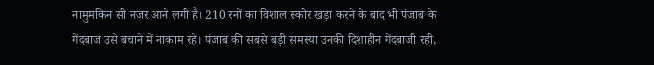नामुमकिन सी नजर आने लगी है। 210 रनों का विशाल स्कोर खड़ा करने के बाद भी पंजाब के गेंदबाज उसे बचाने में नाकाम रहे। पंजाब की सबसे बड़ी समस्या उनकी दिशाहीन गेंदबाजी रही,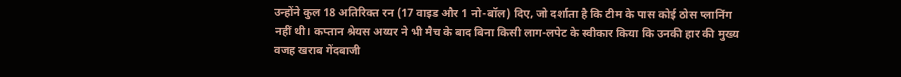उन्होंने कुल 18 अतिरिक्त रन (17 वाइड और 1 नो-बॉल) दिए, जो दर्शाता है कि टीम के पास कोई ठोस प्लानिंग नहीं थी। कप्तान श्रेयस अय्यर ने भी मैच के बाद बिना किसी लाग-लपेट के स्वीकार किया कि उनकी हार की मुख्य वजह खराब गेंदबाजी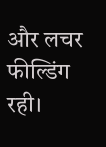और लचर फील्डिंग रही।